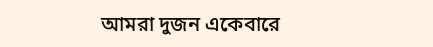আমরা দুজন একেবারে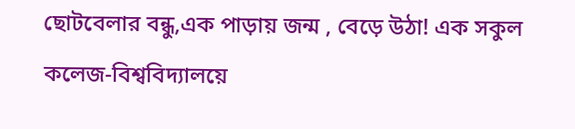ছোটবেলার বন্ধু,এক পাড়ায় জন্ম , বেড়ে উঠা! এক সকুল কলেজ-বিশ্ববিদ্যালয়ে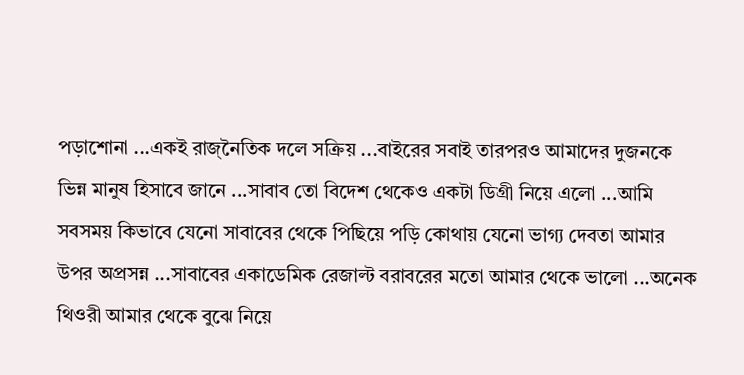পড়াশোনা ...একই রাজ্নৈতিক দলে সক্রিয় ...বাইরের সবাই তারপরও আমাদের দুজনকে ভিন্ন মানুষ হিসাবে জানে ...সাবাব তো বিদেশ থেকেও একটা ডিগ্রী নিয়ে এলো ...আমি সবসময় কিভাবে যেনো সাবাবের থেকে পিছিয়ে পড়ি কোথায় যেনো ভাগ্য দেবতা আমার উপর অপ্রসন্ন ...সাবাবের একাডেমিক রেজাল্ট বরাবরের মতো আমার থেকে ভালো ...অনেক থিওরী আমার থেকে বুঝে নিয়ে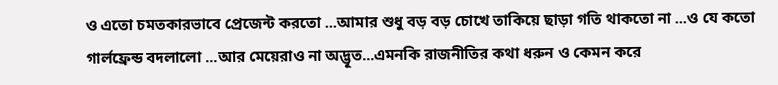ও এতো চমতকারভাবে প্রেজেন্ট করতো ...আমার শুধু বড় বড় চোখে তাকিয়ে ছাড়া গতি থাকতো না ...ও যে কতো গার্লফ্রেন্ড বদলালো ...আর মেয়েরাও না অদ্ভূত...এমনকি রাজনীতির কথা ধরুন ও কেমন করে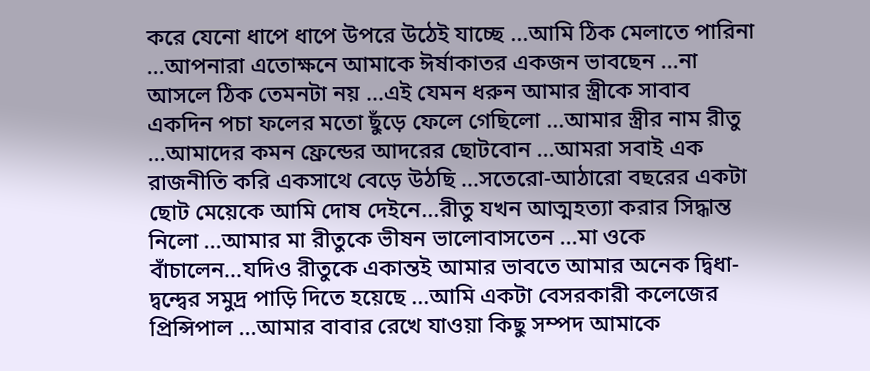করে যেনো ধাপে ধাপে উপরে উঠেই যাচ্ছে ...আমি ঠিক মেলাতে পারিনা ...আপনারা এতোক্ষনে আমাকে ঈর্ষাকাতর একজন ভাবছেন ...না আসলে ঠিক তেমনটা নয় ...এই যেমন ধরুন আমার স্ত্রীকে সাবাব একদিন পচা ফলের মতো ছুঁড়ে ফেলে গেছিলো ...আমার স্ত্রীর নাম রীতু ...আমাদের কমন ফ্রেন্ডের আদরের ছোটবোন ...আমরা সবাই এক রাজনীতি করি একসাথে বেড়ে উঠছি ...সতেরো-আঠারো বছরের একটা ছোট মেয়েকে আমি দোষ দেইনে...রীতু যখন আত্মহত্যা করার সিদ্ধান্ত নিলো ...আমার মা রীতুকে ভীষন ভালোবাসতেন ...মা ওকে বাঁচালেন...যদিও রীতুকে একান্তই আমার ভাবতে আমার অনেক দ্বিধা-দ্বন্দ্বের সমুদ্র পাড়ি দিতে হয়েছে ...আমি একটা বেসরকারী কলেজের প্রিন্সিপাল ...আমার বাবার রেখে যাওয়া কিছু সম্পদ আমাকে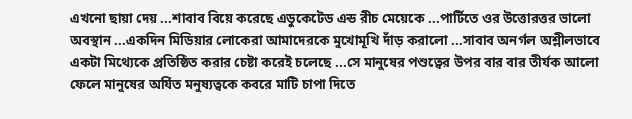এখনো ছায়া দেয় ...শাবাব বিয়ে করেছে এডুকেটেড এন্ড রীচ মেয়েকে ...পার্টিতে ওর উত্তোরত্তর ভালো অবস্থান ...একদিন মিডিয়ার লোকেরা আমাদেরকে মুখোমূখি দাঁড় করালো ...সাবাব অনর্গল অশ্লীলভাবে একটা মিথ্যেকে প্রতিষ্ঠিত করার চেষ্টা করেই চলেছে ...সে মানুষের পশুত্বের উপর বার বার তীর্যক আলো ফেলে মানুষের অর্যিত মনুষ্যত্বকে কবরে মাটি চাপা দিতে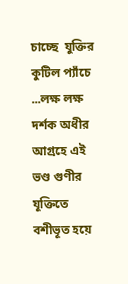চাচ্ছে  যুক্তির কুটিল প্যাঁচে ...লক্ষ লক্ষ দর্শক অধীর আগ্রহে এই ভণ্ড গুণীর যূক্তিতে বশীভূত হয়ে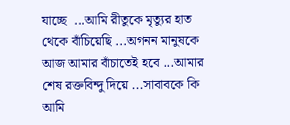যাচ্ছে  ...আমি রীতুকে মৃত্যুর হাত থেকে বাঁচিয়েছি ...অগনন মানুষকে আজ আমার বাঁচাতেই হবে ...আমার শেষ রক্তবিন্দু দিয়ে ...সাবাবকে কি আমি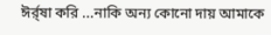ঈর্র্ষা করি ...নাকি অন্য কোনো দায় আমাকে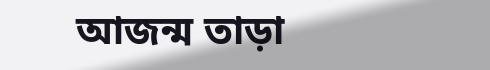আজন্ম তাড়া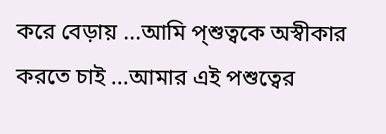করে বেড়ায় ...আমি প্শুত্বকে অস্বীকার করতে চাই ...আমার এই পশুত্বের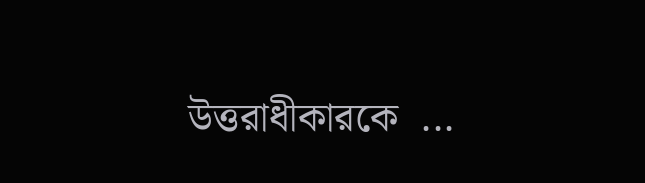উত্তরাধীকারকে  ...